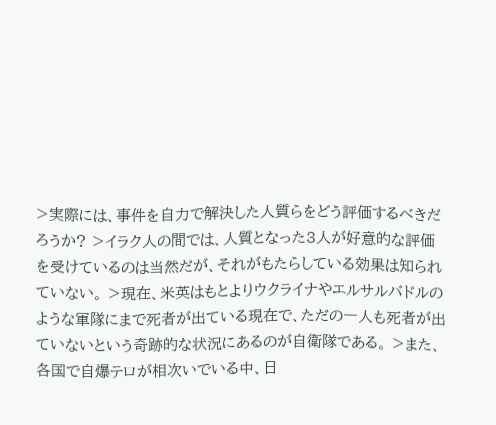>実際には、事件を自力で解決した人質らをどう評価するべきだろうか? >イラク人の間では、人質となった3人が好意的な評価を受けているのは当然だが、それがもたらしている効果は知られていない。 >現在、米英はもとよりウクライナやエルサルバドルのような軍隊にまで死者が出ている現在で、ただの一人も死者が出ていないという奇跡的な状況にあるのが自衛隊である。 >また、各国で自爆テロが相次いでいる中、日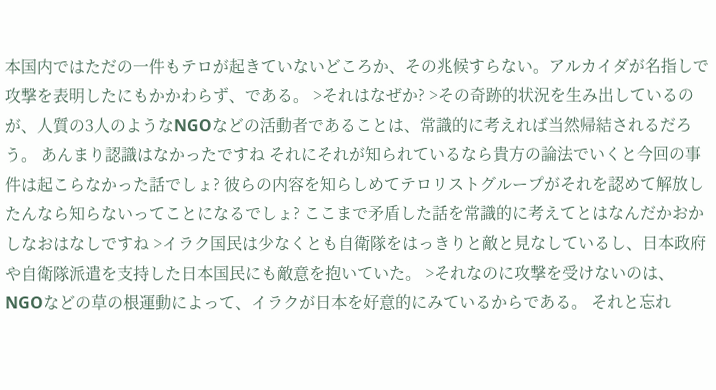本国内ではただの一件もテロが起きていないどころか、その兆候すらない。アルカイダが名指しで攻撃を表明したにもかかわらず、である。 >それはなぜか? >その奇跡的状況を生み出しているのが、人質の3人のようなNGOなどの活動者であることは、常識的に考えれば当然帰結されるだろう。 あんまり認識はなかったですね それにそれが知られているなら貴方の論法でいくと今回の事件は起こらなかった話でしょ? 彼らの内容を知らしめてテロリストグループがそれを認めて解放したんなら知らないってことになるでしょ? ここまで矛盾した話を常識的に考えてとはなんだかおかしなおはなしですね >イラク国民は少なくとも自衛隊をはっきりと敵と見なしているし、日本政府や自衛隊派遣を支持した日本国民にも敵意を抱いていた。 >それなのに攻撃を受けないのは、NGOなどの草の根運動によって、イラクが日本を好意的にみているからである。 それと忘れ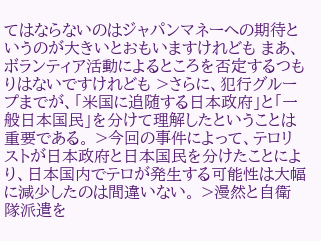てはならないのはジャパンマネーへの期待というのが大きいとおもいますけれども まあ、ボランティア活動によるところを否定するつもりはないですけれども >さらに、犯行グループまでが、「米国に追随する日本政府」と「一般日本国民」を分けて理解したということは重要である。 >今回の事件によって、テロリストが日本政府と日本国民を分けたことにより、日本国内でテロが発生する可能性は大幅に減少したのは間違いない。 >漫然と自衛隊派遣を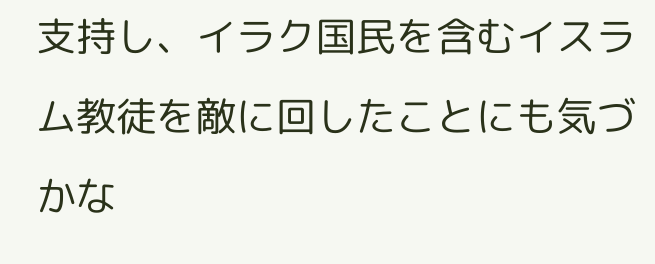支持し、イラク国民を含むイスラム教徒を敵に回したことにも気づかな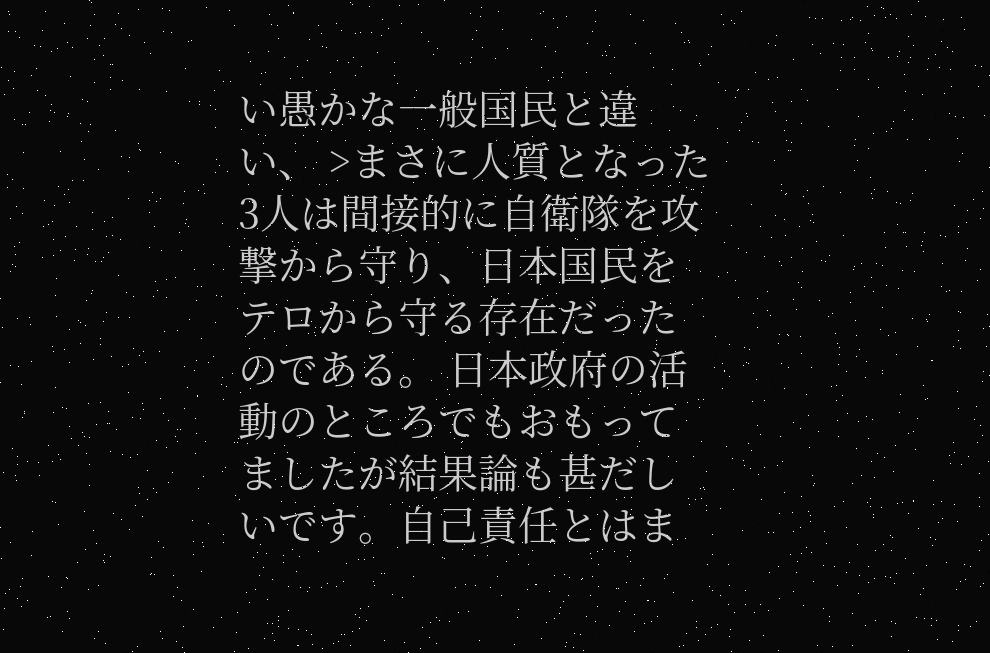い愚かな一般国民と違い、 >まさに人質となった3人は間接的に自衛隊を攻撃から守り、日本国民をテロから守る存在だったのである。 日本政府の活動のところでもおもってましたが結果論も甚だしいです。自己責任とはま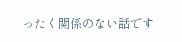ったく関係のない話です